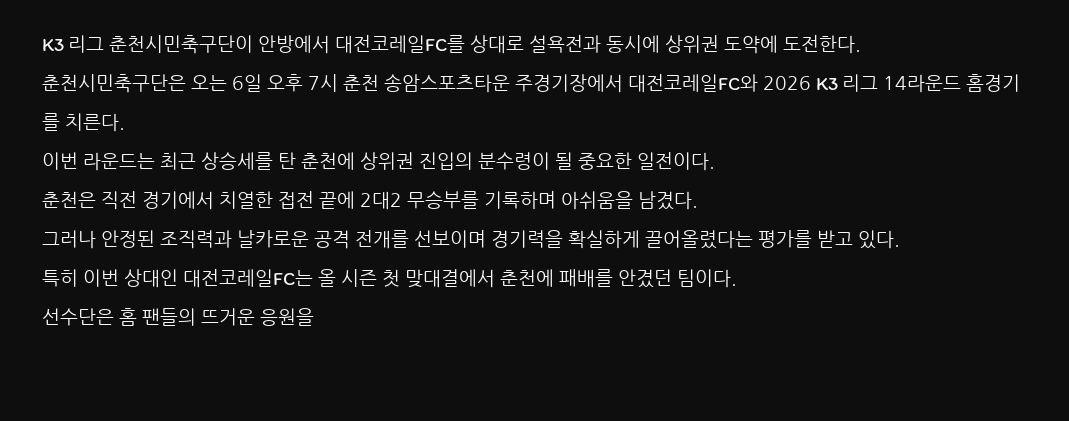K3 리그 춘천시민축구단이 안방에서 대전코레일FC를 상대로 설욕전과 동시에 상위권 도약에 도전한다.
춘천시민축구단은 오는 6일 오후 7시 춘천 송암스포츠타운 주경기장에서 대전코레일FC와 2026 K3 리그 14라운드 홈경기를 치른다.
이번 라운드는 최근 상승세를 탄 춘천에 상위권 진입의 분수령이 될 중요한 일전이다.
춘천은 직전 경기에서 치열한 접전 끝에 2대2 무승부를 기록하며 아쉬움을 남겼다.
그러나 안정된 조직력과 날카로운 공격 전개를 선보이며 경기력을 확실하게 끌어올렸다는 평가를 받고 있다.
특히 이번 상대인 대전코레일FC는 올 시즌 첫 맞대결에서 춘천에 패배를 안겼던 팀이다.
선수단은 홈 팬들의 뜨거운 응원을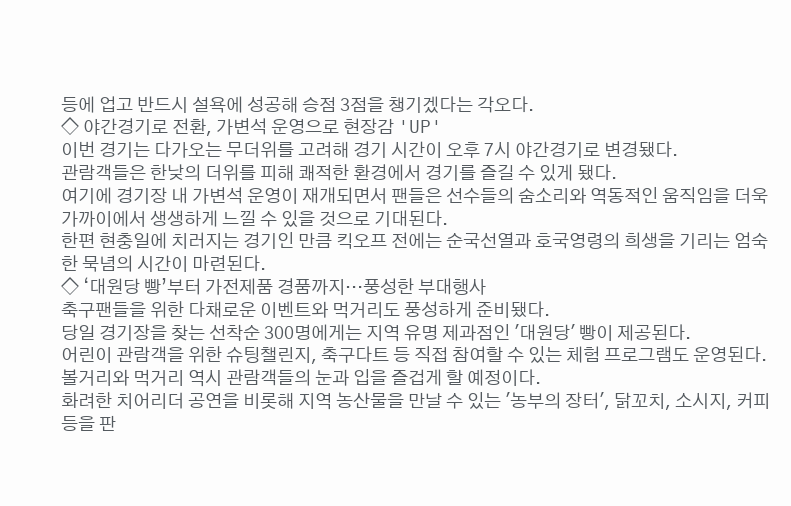등에 업고 반드시 설욕에 성공해 승점 3점을 챙기겠다는 각오다.
◇ 야간경기로 전환, 가변석 운영으로 현장감 'UP'
이번 경기는 다가오는 무더위를 고려해 경기 시간이 오후 7시 야간경기로 변경됐다.
관람객들은 한낮의 더위를 피해 쾌적한 환경에서 경기를 즐길 수 있게 됐다.
여기에 경기장 내 가변석 운영이 재개되면서 팬들은 선수들의 숨소리와 역동적인 움직임을 더욱 가까이에서 생생하게 느낄 수 있을 것으로 기대된다.
한편 현충일에 치러지는 경기인 만큼 킥오프 전에는 순국선열과 호국영령의 희생을 기리는 엄숙한 묵념의 시간이 마련된다.
◇ ‘대원당 빵’부터 가전제품 경품까지…풍성한 부대행사
축구팬들을 위한 다채로운 이벤트와 먹거리도 풍성하게 준비됐다.
당일 경기장을 찾는 선착순 300명에게는 지역 유명 제과점인 '대원당' 빵이 제공된다.
어린이 관람객을 위한 슈팅챌린지, 축구다트 등 직접 참여할 수 있는 체험 프로그램도 운영된다.
볼거리와 먹거리 역시 관람객들의 눈과 입을 즐겁게 할 예정이다.
화려한 치어리더 공연을 비롯해 지역 농산물을 만날 수 있는 '농부의 장터', 닭꼬치, 소시지, 커피 등을 판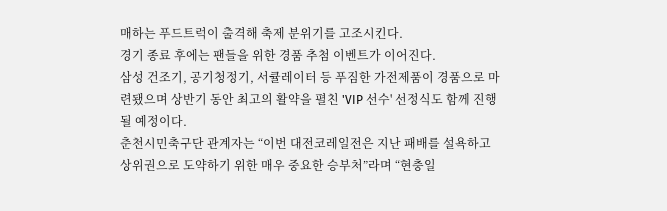매하는 푸드트럭이 출격해 축제 분위기를 고조시킨다.
경기 종료 후에는 팬들을 위한 경품 추첨 이벤트가 이어진다.
삼성 건조기, 공기청정기, 서큘레이터 등 푸짐한 가전제품이 경품으로 마련됐으며 상반기 동안 최고의 활약을 펼친 'VIP 선수' 선정식도 함께 진행될 예정이다.
춘천시민축구단 관계자는 “이번 대전코레일전은 지난 패배를 설욕하고 상위권으로 도약하기 위한 매우 중요한 승부처”라며 “현충일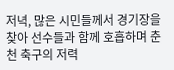저녁, 많은 시민들께서 경기장을 찾아 선수들과 함께 호흡하며 춘천 축구의 저력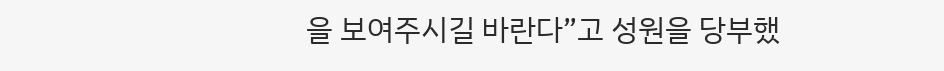을 보여주시길 바란다”고 성원을 당부했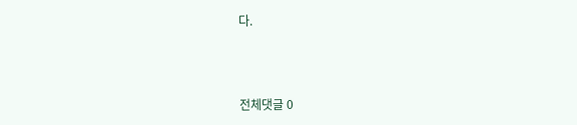다.



전체댓글 0